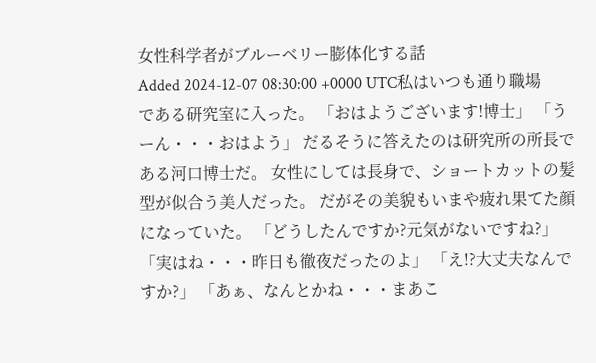女性科学者がブルーベリー膨体化する話
Added 2024-12-07 08:30:00 +0000 UTC私はいつも通り職場である研究室に入った。 「おはようございます!博士」 「うーん・・・おはよう」 だるそうに答えたのは研究所の所長である河口博士だ。 女性にしては長身で、ショートカットの髪型が似合う美人だった。 だがその美貌もいまや疲れ果てた顔になっていた。 「どうしたんですか?元気がないですね?」 「実はね・・・昨日も徹夜だったのよ」 「え!?大丈夫なんですか?」 「あぁ、なんとかね・・・まあこ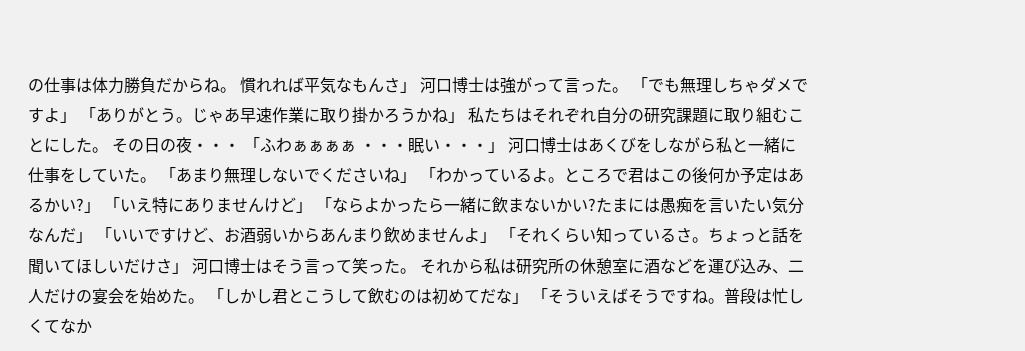の仕事は体力勝負だからね。 慣れれば平気なもんさ」 河口博士は強がって言った。 「でも無理しちゃダメですよ」 「ありがとう。じゃあ早速作業に取り掛かろうかね」 私たちはそれぞれ自分の研究課題に取り組むことにした。 その日の夜・・・ 「ふわぁぁぁぁ ・・・眠い・・・」 河口博士はあくびをしながら私と一緒に仕事をしていた。 「あまり無理しないでくださいね」 「わかっているよ。ところで君はこの後何か予定はあるかい?」 「いえ特にありませんけど」 「ならよかったら一緒に飲まないかい?たまには愚痴を言いたい気分なんだ」 「いいですけど、お酒弱いからあんまり飲めませんよ」 「それくらい知っているさ。ちょっと話を聞いてほしいだけさ」 河口博士はそう言って笑った。 それから私は研究所の休憩室に酒などを運び込み、二人だけの宴会を始めた。 「しかし君とこうして飲むのは初めてだな」 「そういえばそうですね。普段は忙しくてなか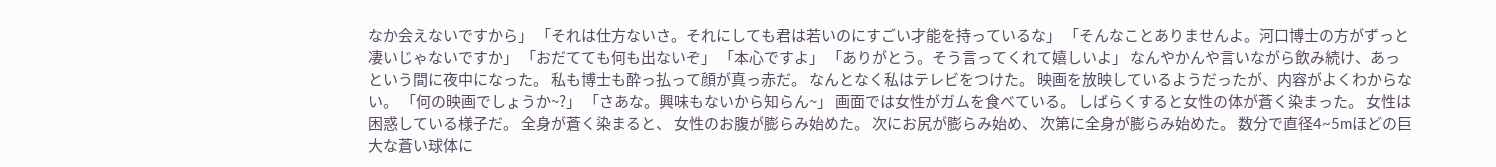なか会えないですから」 「それは仕方ないさ。それにしても君は若いのにすごい才能を持っているな」 「そんなことありませんよ。河口博士の方がずっと凄いじゃないですか」 「おだてても何も出ないぞ」 「本心ですよ」 「ありがとう。そう言ってくれて嬉しいよ」 なんやかんや言いながら飲み続け、あっという間に夜中になった。 私も博士も酔っ払って顔が真っ赤だ。 なんとなく私はテレビをつけた。 映画を放映しているようだったが、内容がよくわからない。 「何の映画でしょうか~?」 「さあな。興味もないから知らん~」 画面では女性がガムを食べている。 しばらくすると女性の体が蒼く染まった。 女性は困惑している様子だ。 全身が蒼く染まると、 女性のお腹が膨らみ始めた。 次にお尻が膨らみ始め、 次第に全身が膨らみ始めた。 数分で直径4~5mほどの巨大な蒼い球体に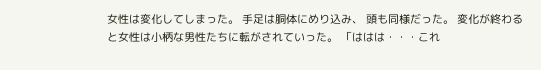女性は変化してしまった。 手足は胴体にめり込み、 頭も同様だった。 変化が終わると女性は小柄な男性たちに転がされていった。 「ははは・・・これ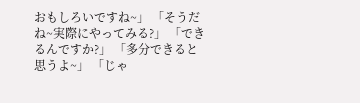おもしろいですね~」 「そうだね~実際にやってみる?」 「できるんですか?」 「多分できると思うよ~」 「じゃ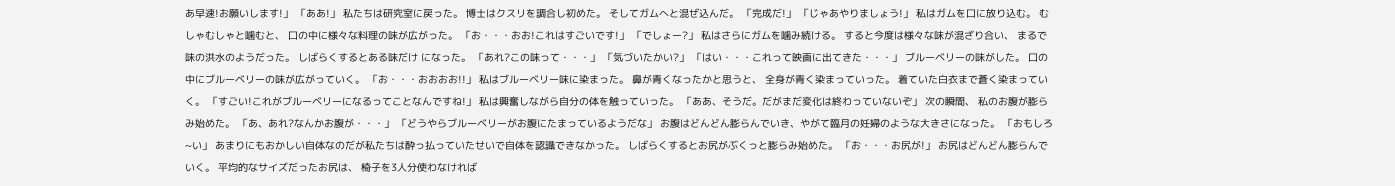あ早速!お願いします!」 「ああ!」 私たちは研究室に戻った。 博士はクスリを調合し初めた。 そしてガムへと混ぜ込んだ。 「完成だ!」 「じゃあやりましょう!」 私はガムを口に放り込む。 むしゃむしゃと噛むと、 口の中に様々な料理の味が広がった。 「お・・・おお!これはすごいです!」 「でしょー?」 私はさらにガムを噛み続ける。 すると今度は様々な味が混ざり合い、 まるで味の洪水のようだった。 しばらくするとある味だけ になった。 「あれ?この味って・・・」 「気づいたかい?」 「はい・・・これって映画に出てきた・・・」 ブルーベリーの味がした。 口の中にブルーベリーの味が広がっていく。 「お・・・おおおお!!」 私はブルーベリー味に染まった。 鼻が青くなったかと思うと、 全身が青く染まっていった。 着ていた白衣まで蒼く染まっていく。 「すごい!これがブルーベリーになるってことなんですね!」 私は興奮しながら自分の体を触っていった。 「ああ、そうだ。だがまだ変化は終わっていないぞ」 次の瞬間、 私のお腹が膨らみ始めた。 「あ、あれ?なんかお腹が・・・」 「どうやらブルーベリーがお腹にたまっているようだな」 お腹はどんどん膨らんでいき、やがて臨月の妊婦のような大きさになった。 「おもしろ~い」 あまりにもおかしい自体なのだが私たちは酔っ払っていたせいで自体を認識できなかった。 しばらくするとお尻がぶくっと膨らみ始めた。 「お・・・お尻が!」 お尻はどんどん膨らんでいく。 平均的なサイズだったお尻は、 椅子を3人分使わなければ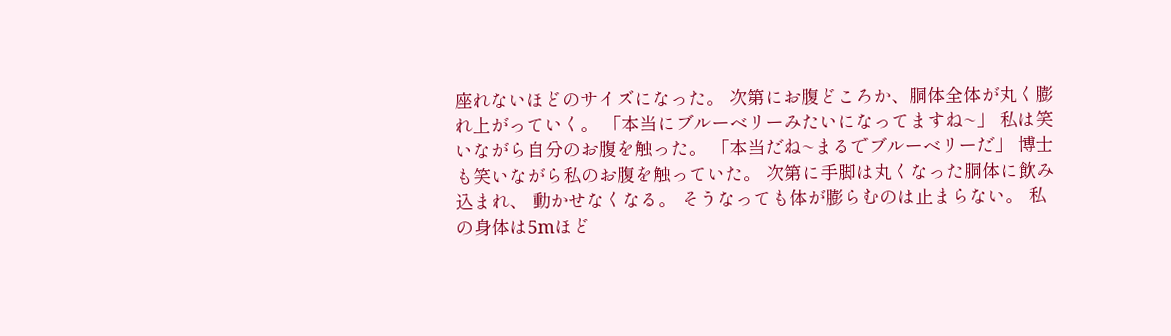座れないほどのサイズになった。 次第にお腹どころか、胴体全体が丸く膨れ上がっていく。 「本当にブルーベリーみたいになってますね~」 私は笑いながら自分のお腹を触った。 「本当だね~まるでブルーベリーだ」 博士も笑いながら私のお腹を触っていた。 次第に手脚は丸くなった胴体に飲み込まれ、 動かせなくなる。 そうなっても体が膨らむのは止まらない。 私の身体は5mほど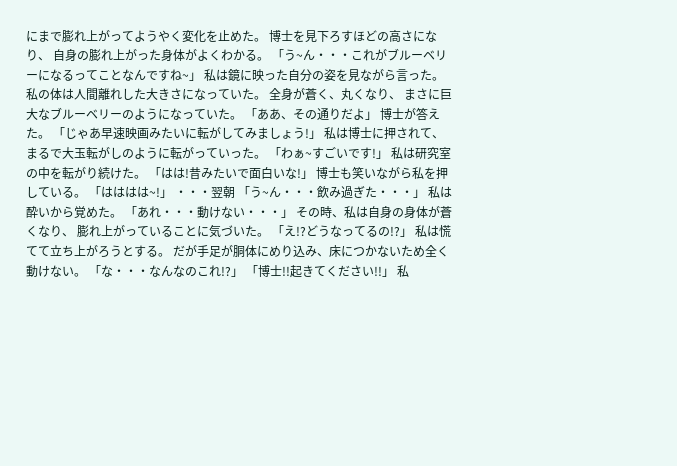にまで膨れ上がってようやく変化を止めた。 博士を見下ろすほどの高さになり、 自身の膨れ上がった身体がよくわかる。 「う~ん・・・これがブルーベリーになるってことなんですね~」 私は鏡に映った自分の姿を見ながら言った。 私の体は人間離れした大きさになっていた。 全身が蒼く、丸くなり、 まさに巨大なブルーベリーのようになっていた。 「ああ、その通りだよ」 博士が答えた。 「じゃあ早速映画みたいに転がしてみましょう!」 私は博士に押されて、 まるで大玉転がしのように転がっていった。 「わぁ~すごいです!」 私は研究室の中を転がり続けた。 「はは!昔みたいで面白いな!」 博士も笑いながら私を押している。 「はははは~!」 ・・・翌朝 「う~ん・・・飲み過ぎた・・・」 私は酔いから覚めた。 「あれ・・・動けない・・・」 その時、私は自身の身体が蒼くなり、 膨れ上がっていることに気づいた。 「え!?どうなってるの!?」 私は慌てて立ち上がろうとする。 だが手足が胴体にめり込み、床につかないため全く動けない。 「な・・・なんなのこれ!?」 「博士!!起きてください!!」 私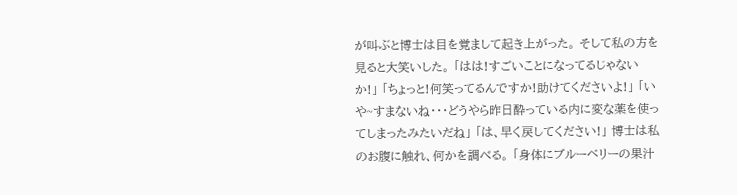が叫ぶと博士は目を覚まして起き上がった。 そして私の方を見ると大笑いした。 「はは!すごいことになってるじゃないか!」 「ちょっと!何笑ってるんですか!助けてくださいよ!」 「いや~すまないね・・・どうやら昨日酔っている内に変な薬を使ってしまったみたいだね」 「は、早く戻してください!」 博士は私のお腹に触れ、何かを調べる。 「身体にブルーベリーの果汁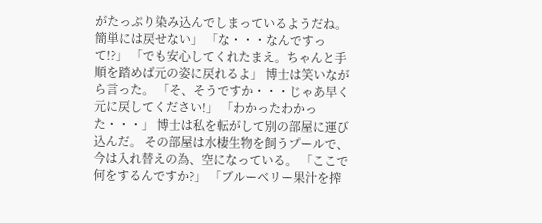がたっぷり染み込んでしまっているようだね。簡単には戻せない」 「な・・・なんですって!?」 「でも安心してくれたまえ。ちゃんと手順を踏めば元の姿に戻れるよ」 博士は笑いながら言った。 「そ、そうですか・・・じゃあ早く元に戻してください!」 「わかったわかった・・・」 博士は私を転がして別の部屋に運び込んだ。 その部屋は水棲生物を飼うプールで、 今は入れ替えの為、空になっている。 「ここで何をするんですか?」 「ブルーベリー果汁を搾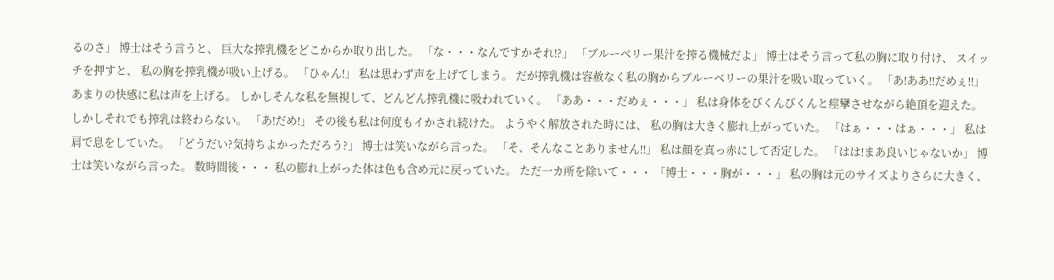るのさ」 博士はそう言うと、 巨大な搾乳機をどこからか取り出した。 「な・・・なんですかそれ!?」 「ブルーベリー果汁を搾る機械だよ」 博士はそう言って私の胸に取り付け、 スイッチを押すと、 私の胸を搾乳機が吸い上げる。 「ひゃん!」 私は思わず声を上げてしまう。 だが搾乳機は容赦なく私の胸からブルーベリーの果汁を吸い取っていく。 「あ!ああ!!だめぇ!!」 あまりの快感に私は声を上げる。 しかしそんな私を無視して、どんどん搾乳機に吸われていく。 「ああ・・・だめぇ・・・」 私は身体をびくんびくんと痙攣させながら絶頂を迎えた。 しかしそれでも搾乳は終わらない。 「あ!だめ!」 その後も私は何度もイかされ続けた。 ようやく解放された時には、 私の胸は大きく膨れ上がっていた。 「はぁ・・・はぁ・・・」 私は肩で息をしていた。 「どうだい?気持ちよかっただろう?」 博士は笑いながら言った。 「そ、そんなことありません!!」 私は顔を真っ赤にして否定した。 「はは!まあ良いじゃないか」 博士は笑いながら言った。 数時間後・・・ 私の膨れ上がった体は色も含め元に戻っていた。 ただ一カ所を除いて・・・ 「博士・・・胸が・・・」 私の胸は元のサイズよりさらに大きく、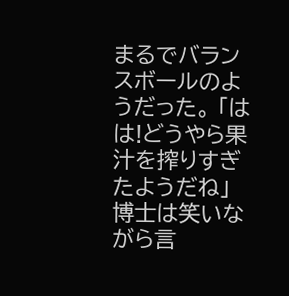まるでバランスボールのようだった。 「はは!どうやら果汁を搾りすぎたようだね」 博士は笑いながら言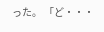った。 「ど・・・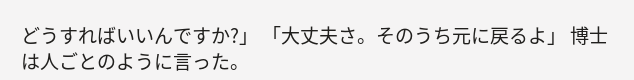どうすればいいんですか?」 「大丈夫さ。そのうち元に戻るよ」 博士は人ごとのように言った。